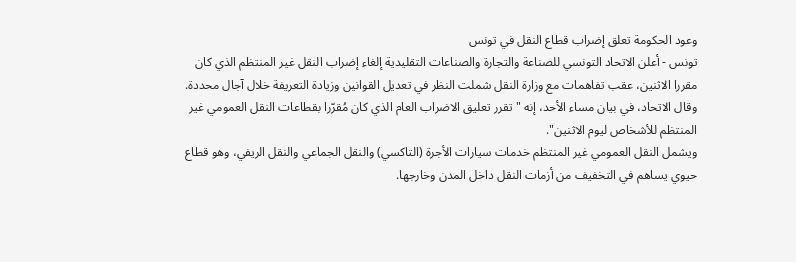وعود الحكومة تعلق إضراب قطاع النقل في تونس
تونس - أعلن الاتحاد التونسي للصناعة والتجارة والصناعات التقليدية إلغاء إضراب النقل غير المنتظم الذي كان مقررا الاثنين، عقب تفاهمات مع وزارة النقل شملت النظر في تعديل القوانين وزيادة التعريفة خلال آجال محددة.
وقال الاتحاد، في بيان مساء الأحد، إنه "تقرر تعليق الاضراب العام الذي كان مُقرّرا بقطاعات النقل العمومي غير المنتظم للأشخاص ليوم الاثنين".
ويشمل النقل العمومي غير المنتظم خدمات سيارات الأجرة (التاكسي) والنقل الجماعي والنقل الريفي، وهو قطاع حيوي يساهم في التخفيف من أزمات النقل داخل المدن وخارجها.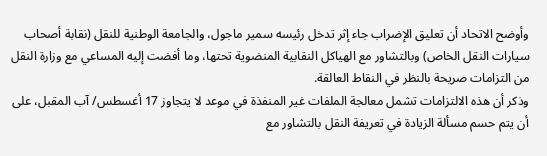وأوضح الاتحاد أن تعليق الإضراب جاء إثر تدخل رئيسه سمير ماجول، والجامعة الوطنية للنقل (نقابة أصحاب سيارات النقل الخاص) وبالتشاور مع الهياكل النقابية المنضوية تحتها، وما أفضت إليه المساعي مع وزارة النقل من التزامات صريحة بالنظر في النقاط العالقة.
وذكر أن هذه الالتزامات تشمل معالجة الملفات غير المنفذة في موعد لا يتجاوز 17 أغسطس/ آب المقبل، على أن يتم حسم مسألة الزيادة في تعريفة النقل بالتشاور مع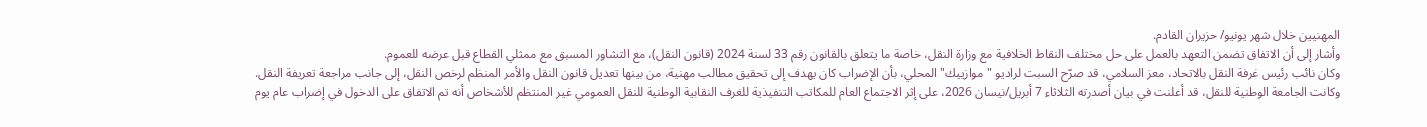المهنيين خلال شهر يونيو/ حزيران القادم.
وأشار إلى أن الاتفاق تضمن التعهد بالعمل على حل مختلف النقاط الخلافية مع وزارة النقل، خاصة ما يتعلق بالقانون رقم 33 لسنة 2024 (قانون النقل)، مع التشاور المسبق مع ممثلي القطاع قبل عرضه للعموم.
وكان نائب رئيس غرفة النقل بالاتحاد، معز السلامي، قد صرّح السبت لراديو "موازييك" المحلي، بأن الإضراب كان يهدف إلى تحقيق مطالب مهنية، من بينها تعديل قانون النقل والأمر المنظم لرخص النقل، إلى جانب مراجعة تعريفة النقل.
وكانت الجامعة الوطنية للنقل، قد أعلنت في بيان أصدرته الثلاثاء 7 أبريل/نيسان 2026، على إثر الاجتماع العام للمكاتب التنفيذية للغرف النقابية الوطنية للنقل العمومي غير المنتظم للأشخاص أنه تم الاتفاق على الدخول في إضراب عام يوم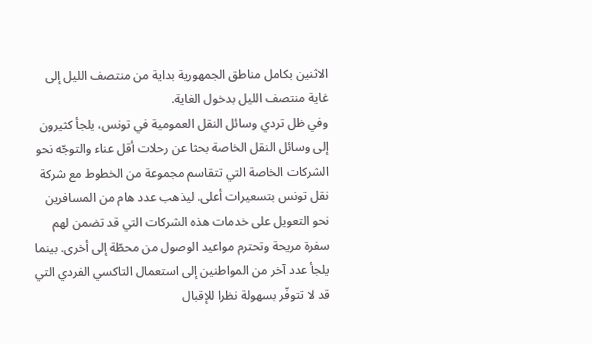الاثنين بكامل مناطق الجمهورية بداية من منتصف الليل إلى غاية منتصف الليل بدخول الغاية.
وفي ظل تردي وسائل النقل العمومية في تونس، يلجأ كثيرون إلى وسائل النقل الخاصة بحثا عن رحلات أقل عناء والتوجّه نحو الشركات الخاصة التي تتقاسم مجموعة من الخطوط مع شركة نقل تونس بتسعيرات أعلى. ليذهب عدد هام من المسافرين نحو التعويل على خدمات هذه الشركات التي قد تضمن لهم سفرة مريحة وتحترم مواعيد الوصول من محطّة إلى أخرى. بينما يلجأ عدد آخر من المواطنين إلى استعمال التاكسي الفردي التي قد لا تتوفّر بسهولة نظرا للإقبال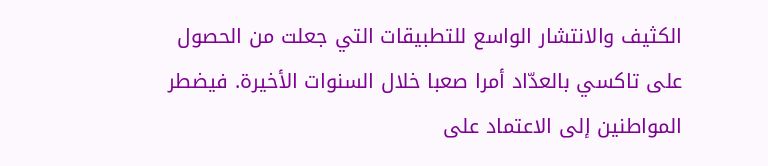الكثيف والانتشار الواسع للتطبيقات التي جعلت من الحصول على تاكسي بالعدّاد أمرا صعبا خلال السنوات الأخيرة. فيضطر المواطنين إلى الاعتماد على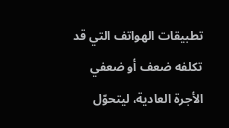تطبيقات الهواتف التي قد تكلفه ضعف أو ضعفي الأجرة العادية، ليتحوّل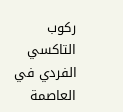ركوب التاكسي الفردي في العاصمة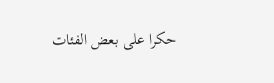حكرا على بعض الفئات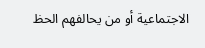الاجتماعية أو من يحالفهم الحظ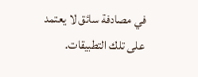في مصادفة سائق لا يعتمد على تلك التطبيقات.